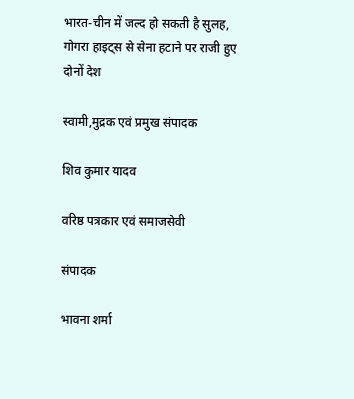भारत-चीन में जल्द हो सकती है सुलह, गोगरा हाइट्स से सेना हटाने पर राजी हुए दोनों देश

स्वामी,मुद्रक एवं प्रमुख संपादक

शिव कुमार यादव

वरिष्ठ पत्रकार एवं समाजसेवी

संपादक

भावना शर्मा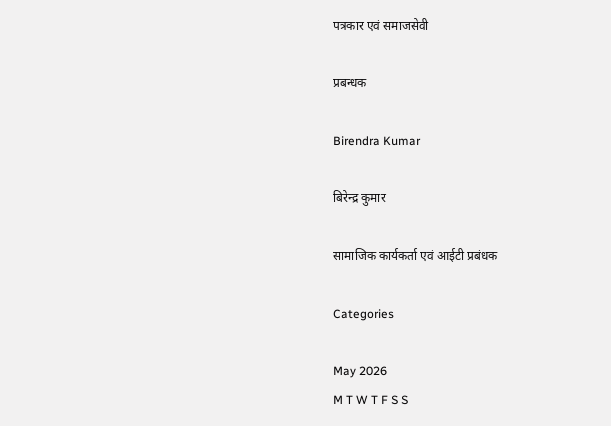पत्रकार एवं समाजसेवी

प्रबन्धक

Birendra Kumar

बिरेन्द्र कुमार

सामाजिक कार्यकर्ता एवं आईटी प्रबंधक

Categories

May 2026
M T W T F S S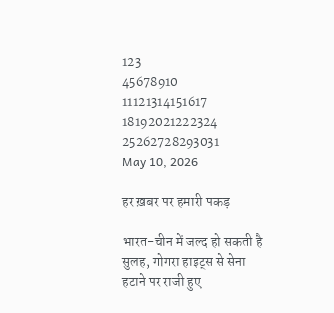123
45678910
11121314151617
18192021222324
25262728293031
May 10, 2026

हर ख़बर पर हमारी पकड़

भारत-चीन में जल्द हो सकती है सुलह, गोगरा हाइट्स से सेना हटाने पर राजी हुए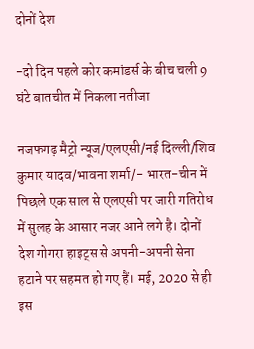दोनों देश

-दो दिन पहले कोर कमांडर्स के बीच चली 9 घंटे बातचीत में निकला नतीजा

नजफगढ़ मैट्रो न्यूज/एलएसी/नई दिल्ली/शिव कुमार यादव/भावना शर्मा/- भारत-चीन में पिछले एक साल से एलएसी पर जारी गतिरोध में सुलह के आसार नजर आने लगे है। दोनों देश गोगरा हाइट्स से अपनी-अपनी सेना हटाने पर सहमत हो गए हैं। मई, 2020 से ही इस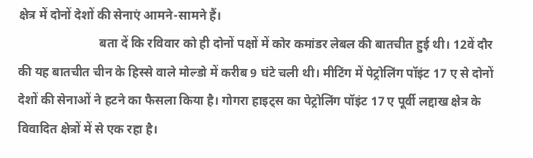क्षेत्र में दोनों देशों की सेनाएं आमने-सामने हैं।
                          बता दें कि रविवार को ही दोनों पक्षों में कोर कमांडर लेबल की बातचीत हुई थी। 12वें दौर की यह बातचीत चीन के हिस्से वाले मोल्डो में करीब 9 घंटे चली थी। मीटिंग में पेट्रोलिंग पॉइंट 17 ए से दोनों देशों की सेनाओं ने हटने का फैसला किया है। गोगरा हाइट्स का पेट्रोलिंग पॉइंट 17 ए पूर्वी लद्दाख क्षेत्र के विवादित क्षेत्रों में से एक रहा है।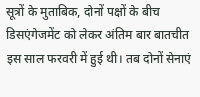सूत्रों के मुताबिक, दोनों पक्षों के बीच डिसएंगेजमेंट को लेकर अंतिम बार बातचीत इस साल फरवरी में हुई थी। तब दोनों सेनाएं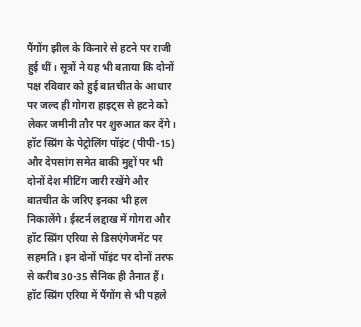पैंगोंग झील के किनारे से हटने पर राजी हुई थीं। सूत्रों ने यह भी बताया कि दोनों पक्ष रविवार को हुई बातचीत के आधार पर जल्द ही गोगरा हाइट्स से हटने को लेकर जमीनी तौर पर शुरुआत कर देंगे। हॉट स्प्रिंग के पेट्रोलिंग पॉइंट (पीपी-15) और देपसांग समेत बाकी मुद्दों पर भी दोनों देश मीटिंग जारी रखेंगे और बातचीत के जरिए इनका भी हल निकालेंगे। ईस्टर्न लद्दाख में गोगरा और हॉट स्प्रिंग एरिया से डिसएंगेजमेंट पर सहमति। इन दोनों पॉइंट पर दोनों तरफ से करीब 30-35 सैनिक ही तैनात हैं। हॉट स्प्रिंग एरिया में पैंगोंग से भी पहले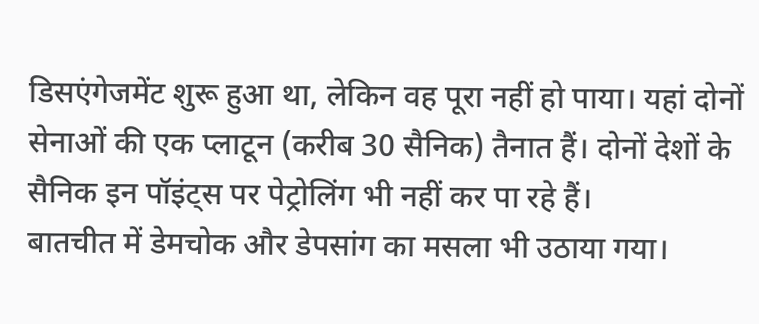डिसएंगेजमेंट शुरू हुआ था, लेकिन वह पूरा नहीं हो पाया। यहां दोनों सेनाओं की एक प्लाटून (करीब 30 सैनिक) तैनात हैं। दोनों देशों के सैनिक इन पॉइंट्स पर पेट्रोलिंग भी नहीं कर पा रहे हैं।
बातचीत में डेमचोक और डेपसांग का मसला भी उठाया गया।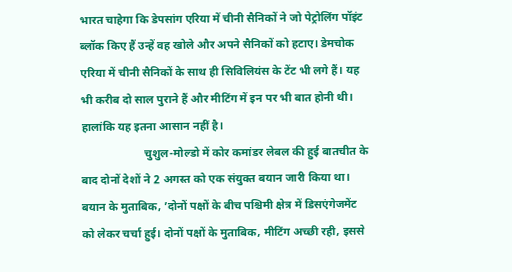भारत चाहेगा कि डेपसांग एरिया में चीनी सैनिकों ने जो पेट्रोलिंग पॉइंट ब्लॉक किए हैं उन्हें वह खोले और अपने सैनिकों को हटाए। डेमचोक एरिया में चीनी सैनिकों के साथ ही सिविलियंस के टेंट भी लगे हैं। यह भी करीब दो साल पुराने हैं और मीटिंग में इन पर भी बात होनी थी। हालांकि यह इतना आसान नहीं है।
                      चुशुल-मोल्डो में कोर कमांडर लेबल की हुई बातचीत के बाद दोनों देशों ने 2 अगस्त को एक संयुक्त बयान जारी किया था। बयान के मुताबिक, ’दोनों पक्षों के बीच पश्चिमी क्षेत्र में डिसएंगेजमेंट को लेकर चर्चा हुई। दोनों पक्षों के मुताबिक, मीटिंग अच्छी रही, इससे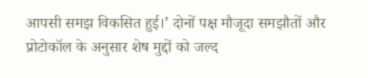आपसी समझ विकसित हुई।’ दोनों पक्ष मौजूदा समझौतों और प्रोटोकॉल के अनुसार शेष मुद्दों को जल्द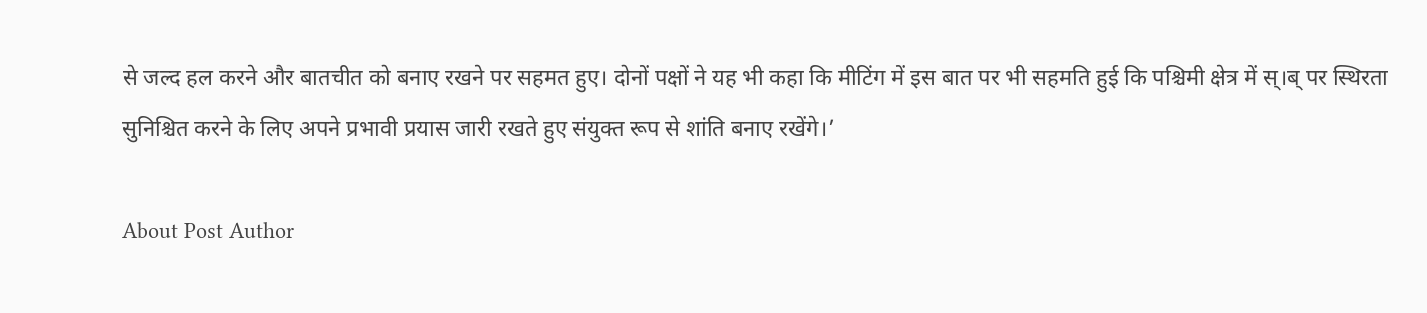से जल्द हल करने और बातचीत को बनाए रखने पर सहमत हुए। दोनों पक्षों ने यह भी कहा कि मीटिंग में इस बात पर भी सहमति हुई कि पश्चिमी क्षेत्र में स्।ब् पर स्थिरता सुनिश्चित करने के लिए अपने प्रभावी प्रयास जारी रखते हुए संयुक्त रूप से शांति बनाए रखेंगे।’

About Post Author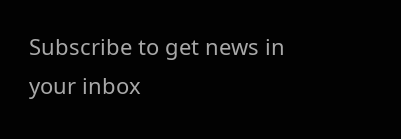Subscribe to get news in your inbox